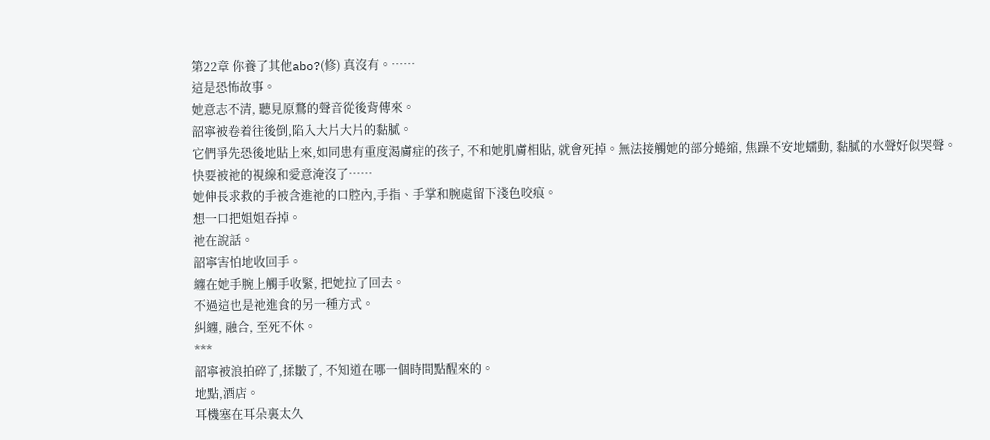第22章 你養了其他abo?(修) 真沒有。……
這是恐怖故事。
她意志不清, 聽見原鶩的聲音從後背傳來。
韶寧被卷着往後倒,陷入大片大片的黏膩。
它們爭先恐後地貼上來,如同患有重度渴膚症的孩子, 不和她肌膚相貼, 就會死掉。無法接觸她的部分蜷縮, 焦躁不安地蠕動, 黏膩的水聲好似哭聲。
快要被祂的視線和愛意淹沒了……
她伸長求救的手被含進祂的口腔內,手指、手掌和腕處留下淺色咬痕。
想一口把姐姐吞掉。
祂在說話。
韶寧害怕地收回手。
纏在她手腕上觸手收緊, 把她拉了回去。
不過這也是祂進食的另一種方式。
糾纏, 融合, 至死不休。
***
韶寧被浪拍碎了,揉皺了, 不知道在哪一個時間點醒來的。
地點,酒店。
耳機塞在耳朵裏太久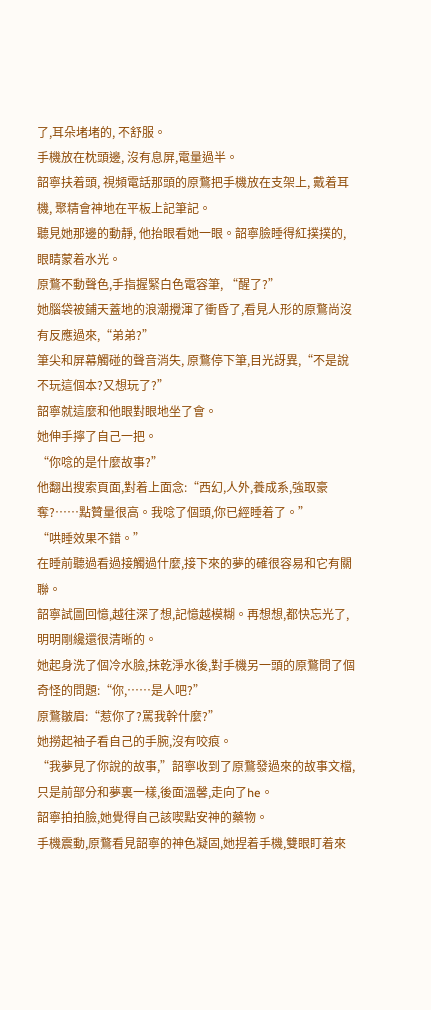了,耳朵堵堵的, 不舒服。
手機放在枕頭邊, 沒有息屏,電量過半。
韶寧扶着頭, 視頻電話那頭的原鶩把手機放在支架上, 戴着耳機, 聚精會神地在平板上記筆記。
聽見她那邊的動靜, 他抬眼看她一眼。韶寧臉睡得紅撲撲的,眼睛蒙着水光。
原鶩不動聲色,手指握緊白色電容筆, “醒了?”
她腦袋被鋪天蓋地的浪潮攪渾了衝昏了,看見人形的原鶩尚沒有反應過來,“弟弟?”
筆尖和屏幕觸碰的聲音消失, 原鶩停下筆,目光訝異,“不是說不玩這個本?又想玩了?”
韶寧就這麼和他眼對眼地坐了會。
她伸手擰了自己一把。
“你唸的是什麼故事?”
他翻出搜索頁面,對着上面念:“西幻,人外,養成系,強取豪奪?……點贊量很高。我唸了個頭,你已經睡着了。”
“哄睡效果不錯。”
在睡前聽過看過接觸過什麼,接下來的夢的確很容易和它有關聯。
韶寧試圖回憶,越往深了想,記憶越模糊。再想想,都快忘光了,明明剛纔還很清晰的。
她起身洗了個冷水臉,抹乾淨水後,對手機另一頭的原鶩問了個奇怪的問題:“你,……是人吧?”
原鶩皺眉:“惹你了?罵我幹什麼?”
她撈起袖子看自己的手腕,沒有咬痕。
“我夢見了你說的故事,”韶寧收到了原鶩發過來的故事文檔,只是前部分和夢裏一樣,後面溫馨,走向了he。
韶寧拍拍臉,她覺得自己該喫點安神的藥物。
手機震動,原鶩看見韶寧的神色凝固,她捏着手機,雙眼盯着來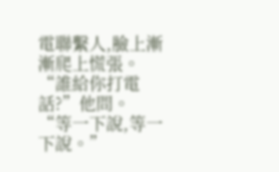電聯繫人,臉上漸漸爬上慌張。
“誰給你打電話?”他問。
“等一下說,等一下說。”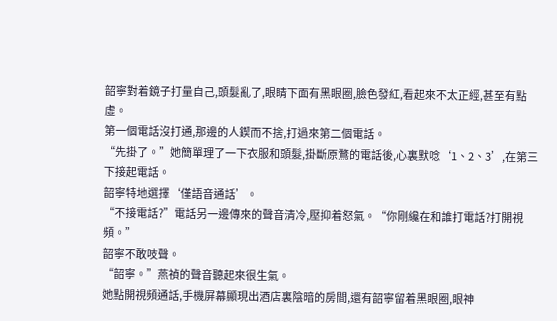韶寧對着鏡子打量自己,頭髮亂了,眼睛下面有黑眼圈,臉色發紅,看起來不太正經,甚至有點虛。
第一個電話沒打通,那邊的人鍥而不捨,打過來第二個電話。
“先掛了。”她簡單理了一下衣服和頭髮,掛斷原鶩的電話後,心裏默唸‘1、2、3’,在第三下接起電話。
韶寧特地選擇‘僅語音通話’。
“不接電話?”電話另一邊傳來的聲音清冷,壓抑着怒氣。“你剛纔在和誰打電話?打開視頻。”
韶寧不敢吱聲。
“韶寧。”燕禎的聲音聽起來很生氣。
她點開視頻通話,手機屏幕顯現出酒店裏陰暗的房間,還有韶寧留着黑眼圈,眼神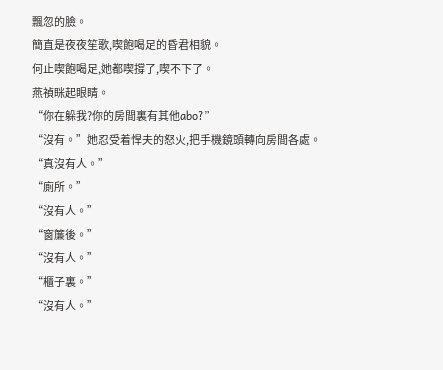飄忽的臉。
簡直是夜夜笙歌,喫飽喝足的昏君相貌。
何止喫飽喝足,她都喫撐了,喫不下了。
燕禎眯起眼睛。
“你在躲我?你的房間裏有其他abo?”
“沒有。”她忍受着悍夫的怒火,把手機鏡頭轉向房間各處。“真沒有人。”
“廁所。”
“沒有人。”
“窗簾後。”
“沒有人。”
“櫃子裏。”
“沒有人。”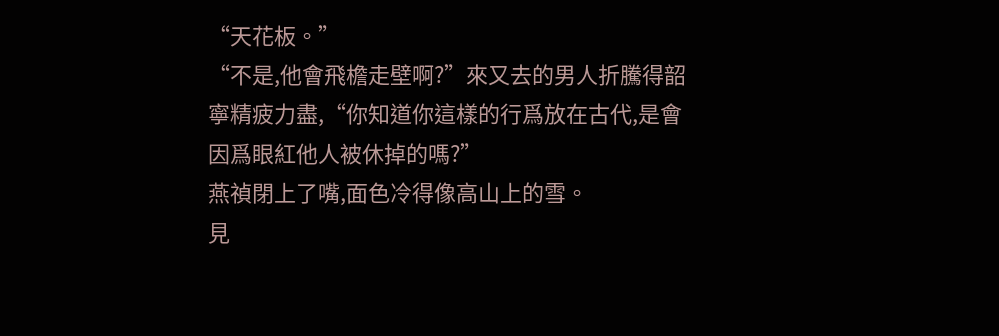“天花板。”
“不是,他會飛檐走壁啊?”來又去的男人折騰得韶寧精疲力盡,“你知道你這樣的行爲放在古代,是會因爲眼紅他人被休掉的嗎?”
燕禎閉上了嘴,面色冷得像高山上的雪。
見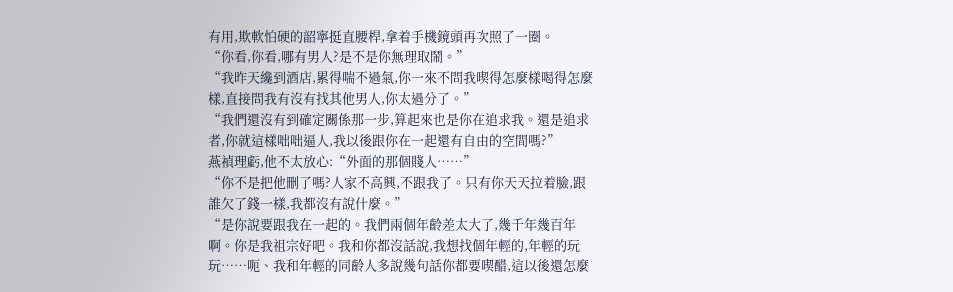有用,欺軟怕硬的韶寧挺直腰桿,拿着手機鏡頭再次照了一圈。
“你看,你看,哪有男人?是不是你無理取鬧。”
“我昨天纔到酒店,累得喘不過氣,你一來不問我喫得怎麼樣喝得怎麼樣,直接問我有沒有找其他男人,你太過分了。”
“我們還沒有到確定關係那一步,算起來也是你在追求我。還是追求者,你就這樣咄咄逼人,我以後跟你在一起還有自由的空間嗎?”
燕禎理虧,他不太放心:“外面的那個賤人……”
“你不是把他刪了嗎?人家不高興,不跟我了。只有你天天拉着臉,跟誰欠了錢一樣,我都沒有說什麼。”
“是你說要跟我在一起的。我們兩個年齡差太大了,幾千年幾百年啊。你是我祖宗好吧。我和你都沒話說,我想找個年輕的,年輕的玩玩……呃、我和年輕的同齡人多說幾句話你都要喫醋,這以後還怎麼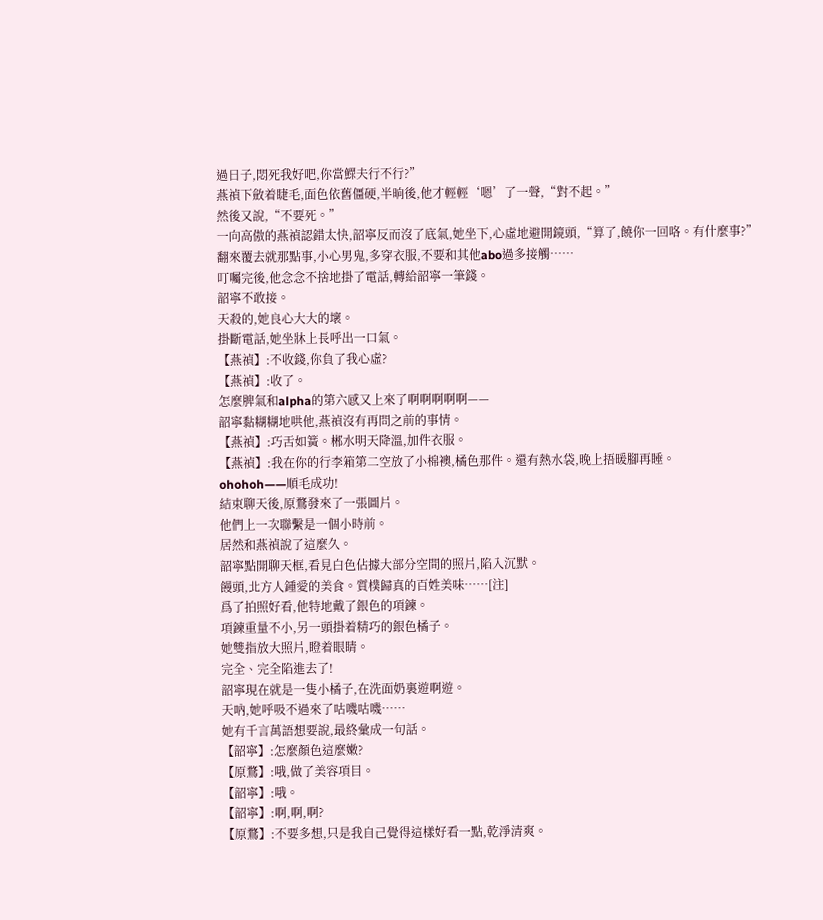過日子,悶死我好吧,你當鰥夫行不行?”
燕禎下斂着睫毛,面色依舊僵硬,半晌後,他才輕輕‘嗯’了一聲,“對不起。”
然後又說,“不要死。”
一向高傲的燕禎認錯太快,韶寧反而沒了底氣,她坐下,心虛地避開鏡頭,“算了,饒你一回咯。有什麼事?”
翻來覆去就那點事,小心男鬼,多穿衣服,不要和其他abo過多接觸……
叮囑完後,他念念不捨地掛了電話,轉給韶寧一筆錢。
韶寧不敢接。
天殺的,她良心大大的壞。
掛斷電話,她坐牀上長呼出一口氣。
【燕禎】:不收錢,你負了我心虛?
【燕禎】:收了。
怎麼脾氣和alpha的第六感又上來了啊啊啊啊啊——
韶寧黏糊糊地哄他,燕禎沒有再問之前的事情。
【燕禎】:巧舌如簧。郴水明天降溫,加件衣服。
【燕禎】:我在你的行李箱第二空放了小棉襖,橘色那件。還有熱水袋,晚上捂暖腳再睡。
ohohoh——順毛成功!
結束聊天後,原鶩發來了一張圖片。
他們上一次聯繫是一個小時前。
居然和燕禎說了這麼久。
韶寧點開聊天框,看見白色佔據大部分空間的照片,陷入沉默。
饅頭,北方人鍾愛的美食。質樸歸真的百姓美味……[注]
爲了拍照好看,他特地戴了銀色的項鍊。
項鍊重量不小,另一頭掛着精巧的銀色橘子。
她雙指放大照片,瞪着眼睛。
完全、完全陷進去了!
韶寧現在就是一隻小橘子,在洗面奶裏遊啊遊。
天吶,她呼吸不過來了咕嘰咕嘰……
她有千言萬語想要說,最終彙成一句話。
【韶寧】:怎麼顏色這麼嫩?
【原鶩】:哦,做了美容項目。
【韶寧】:哦。
【韶寧】:啊,啊,啊?
【原鶩】:不要多想,只是我自己覺得這樣好看一點,乾淨清爽。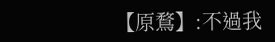【原鶩】:不過我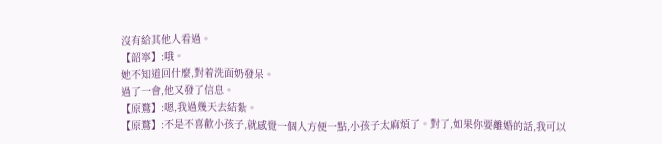沒有給其他人看過。
【韶寧】:哦。
她不知道回什麼,對着洗面奶發呆。
過了一會,他又發了信息。
【原鶩】:嗯,我過幾天去結紮。
【原鶩】:不是不喜歡小孩子,就感覺一個人方便一點,小孩子太麻煩了。對了,如果你要離婚的話,我可以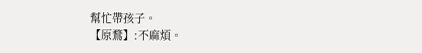幫忙帶孩子。
【原鶩】:不麻煩。